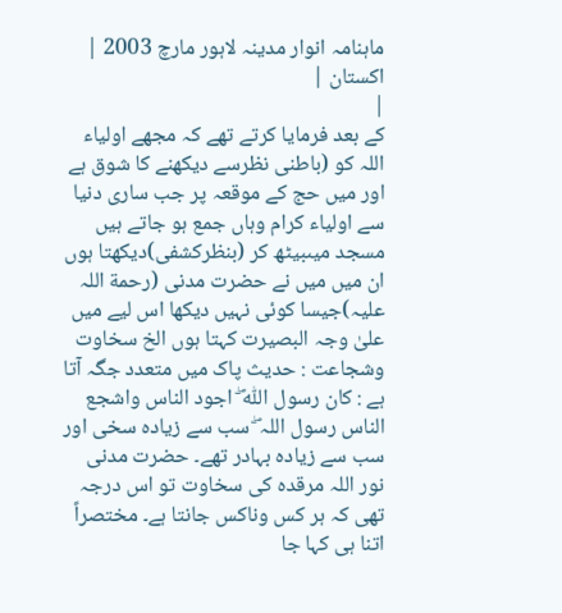ماہنامہ انوار مدینہ لاہور مارچ 2003 |
اكستان |
|
کے بعد فرمایا کرتے تھے کہ مجھے اولیاء اللہ کو (باطنی نظرسے دیکھنے کا شوق ہے اور میں حج کے موقعہ پر جب ساری دنیا سے اولیاء کرام وہاں جمع ہو جاتے ہیں مسجد میںبیٹھ کر (بنظرکشفی)دیکھتا ہوں ان میں میں نے حضرت مدنی (رحمة اللہ علیہ)جیسا کوئی نہیں دیکھا اس لیے میں علیٰ وجہ البصیرت کہتا ہوں الخ سخاوت وشجاعت : حدیث پاک میں متعدد جگہ آتا ہے : کان رسول اللّٰہ ۖ اجود الناس واشجع الناس رسول اللہ ۖ سب سے زیادہ سخی اور سب سے زیادہ بہادر تھے۔ حضرت مدنی نور اللہ مرقدہ کی سخاوت تو اس درجہ تھی کہ ہر کس وناکس جانتا ہے۔ مختصراً اتنا ہی کہا جا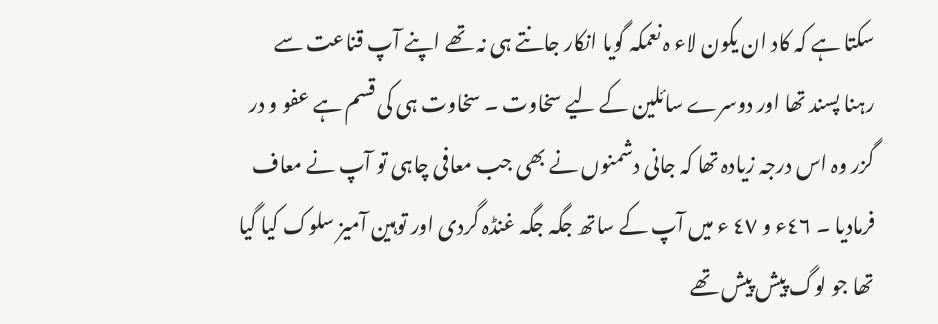سکتا ہے کہ کاد ان یکون لاء ہ نعمکہ گویا انکار جانتے ہی نہ تھے اپنے آپ قناعت سے رہنا پسند تھا اور دوسرے سائلین کے لیے سخاوت ۔ سخاوت ہی کی قسم ہے عفو و در گزر وہ اس درجہ زیادہ تھا کہ جانی دشمنوں نے بھی جب معافی چاہی تو آپ نے معاف فرمادیا ۔ ٤٦ء و ٤٧ ء میں آپ کے ساتھ جگہ جگہ غنڈہ گردی اور توہین آمیز سلوک کیا گیا تھا جو لوگ پیش پیش تھے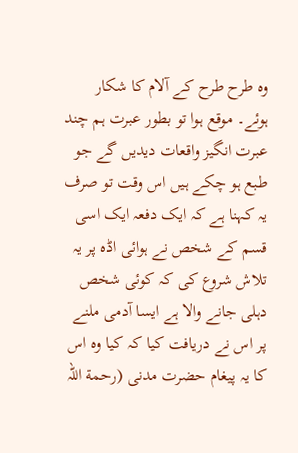وہ طرح طرح کے آلام کا شکار ہوئے۔ موقع ہوا تو بطور عبرت ہم چند عبرت انگیز واقعات دیدیں گے جو طبع ہو چکے ہیں اس وقت تو صرف یہ کہنا ہے کہ ایک دفعہ ایک اسی قسم کے شخص نے ہوائی اڈہ پر یہ تلاش شروع کی کہ کوئی شخص دہلی جانے والا ہے ایسا آدمی ملنے پر اس نے دریافت کیا کہ کیا وہ اس کا یہ پیغام حضرت مدنی (رحمة اللہ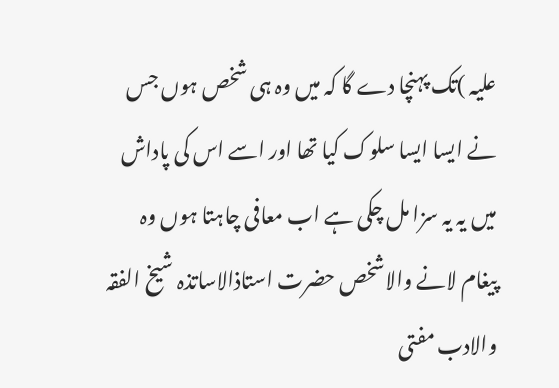علیہ )تک پہنچا دے گا کہ میں وہ ہی شخص ہوں جس نے ایسا ایسا سلوک کیا تھا اور اسے اس کی پاداش میں یہ یہ سزا مل چکی ہے اب معافی چاہتا ہوں وہ پیغام لانے والاشخص حضرت استاذالاساتذہ شیخ الفقہ والادب مفتی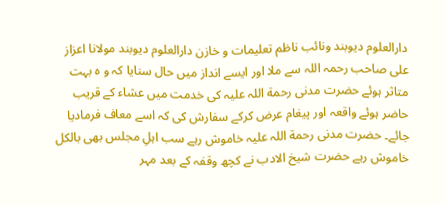دارالعلوم دیوبند ونائب ناظم تعلیمات و خازن دارالعلوم دیوبند مولانا اعزاز علی صاحب رحمہ اللہ سے ملا اور ایسے انداز میں حال سنایا کہ و ہ بہت متاثر ہوئے حضرت مدنی رحمة اللہ علیہ کی خدمت میں عشاء کے قریب حاضر ہوئے واقعہ اور پیغام عرض کرکے سفارش کی کہ اسے معاف فرمادیا جائے۔ حضرت مدنی رحمة اللہ علیہ خاموش رہے سب اہلِ مجلس بھی بالکل خاموش رہے حضرت شیخ الادب نے کچھ وقفہ کے بعد مہر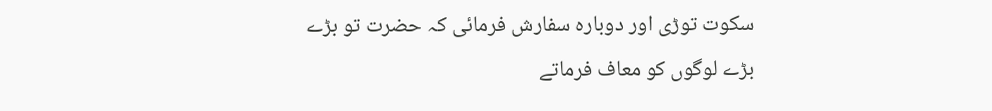سکوت توڑی اور دوبارہ سفارش فرمائی کہ حضرت تو بڑے بڑے لوگوں کو معاف فرماتے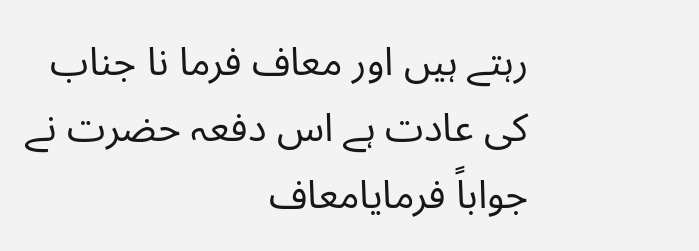رہتے ہیں اور معاف فرما نا جناب کی عادت ہے اس دفعہ حضرت نے جواباً فرمایامعاف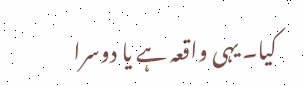کیا۔ یہی واقعہ ہے یا دوسرا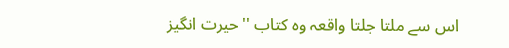اس سے ملتا جلتا واقعہ وہ کتاب ''حیرت انگیز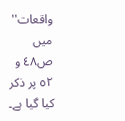واقعات'' میں ص٤٨ و ٥٢ پر ذکر کیا گیا ہے۔